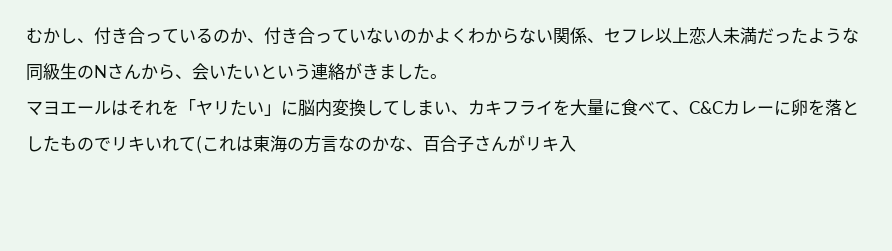むかし、付き合っているのか、付き合っていないのかよくわからない関係、セフレ以上恋人未満だったような同級生のNさんから、会いたいという連絡がきました。
マヨエールはそれを「ヤリたい」に脳内変換してしまい、カキフライを大量に食べて、C&Cカレーに卵を落としたものでリキいれて(これは東海の方言なのかな、百合子さんがリキ入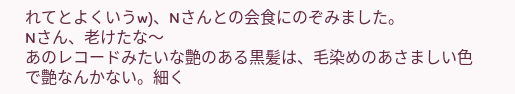れてとよくいうw)、Nさんとの会食にのぞみました。
Nさん、老けたな〜
あのレコードみたいな艶のある黒髪は、毛染めのあさましい色で艶なんかない。細く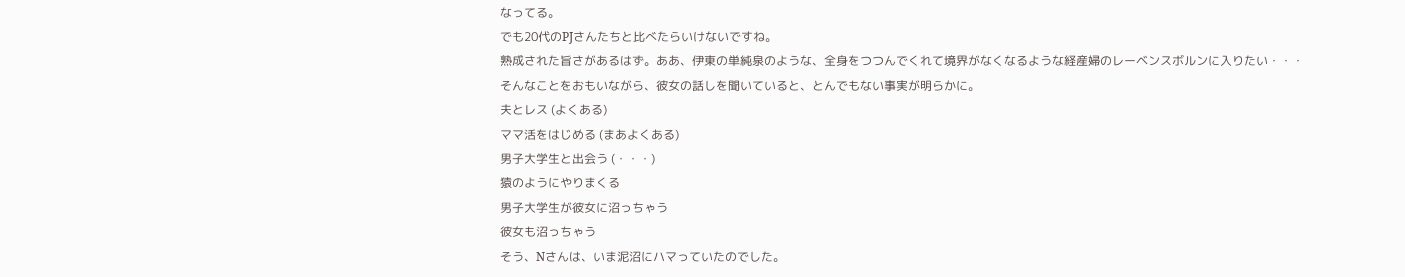なってる。
でも20代のPJさんたちと比べたらいけないですね。
熟成された旨さがあるはず。ああ、伊東の単純泉のような、全身をつつんでくれて境界がなくなるような経産婦のレーベンスボルンに入りたい・・・
そんなことをおもいながら、彼女の話しを聞いていると、とんでもない事実が明らかに。
夫とレス (よくある)
ママ活をはじめる (まあよくある)
男子大学生と出会う (・・・)
猿のようにやりまくる
男子大学生が彼女に沼っちゃう
彼女も沼っちゃう
そう、Nさんは、いま泥沼にハマっていたのでした。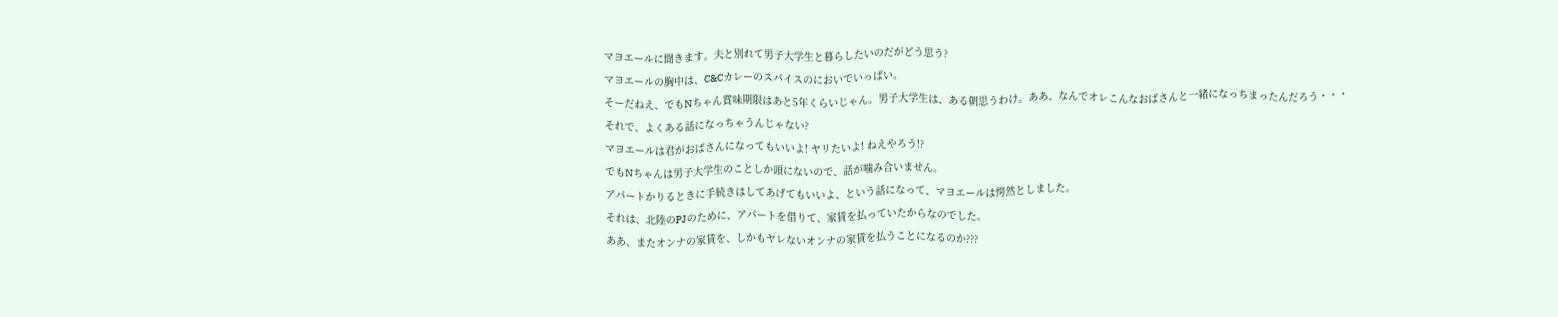マヨエールに聞きます。夫と別れて男子大学生と暮らしたいのだがどう思う?
マヨエールの胸中は、C&Cカレーのスパイスのにおいでいっぱい。
そーだねえ、でもNちゃん賞味期限はあと5年くらいじゃん。男子大学生は、ある朝思うわけ。ああ、なんでオレこんなおばさんと一緒になっちまったんだろう・・・
それで、よくある話になっちゃうんじゃない?
マヨエールは君がおばさんになってもいいよ! ヤリたいよ! ねえやろう!?
でもNちゃんは男子大学生のことしか頭にないので、話が噛み合いません。
アパートかりるときに手続きはしてあげてもいいよ、という話になって、マヨエールは愕然としました。
それは、北陸のPJのために、アパートを借りて、家賃を払っていたからなのでした。
ああ、またオンナの家賃を、しかもヤレないオンナの家賃を払うことになるのか???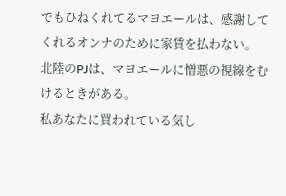でもひねくれてるマヨエールは、感謝してくれるオンナのために家賃を払わない。
北陸のPJは、マヨエールに憎悪の視線をむけるときがある。
私あなたに買われている気し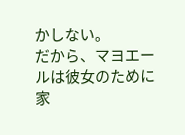かしない。
だから、マヨエールは彼女のために家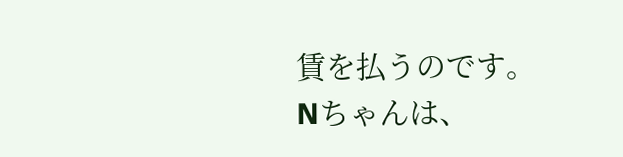賃を払うのです。
Nちゃんは、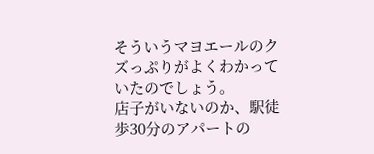そういうマヨエールのクズっぷりがよくわかっていたのでしょう。
店子がいないのか、駅徒歩30分のアパートの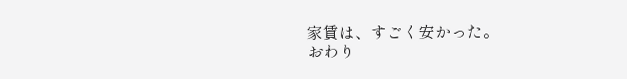家賃は、すごく安かった。
おわり